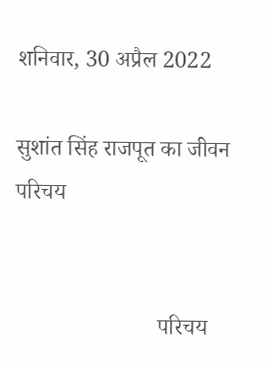शनिवार, 30 अप्रैल 2022

सुशांत सिंह राजपूत का जीवन परिचय


                         परिचय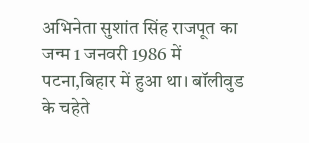अभिनेता सुशांत सिंह राजपूत का जन्म 1 जनवरी 1986 में पटना,बिहार में हुआ था। बॉलीवुड के चहेते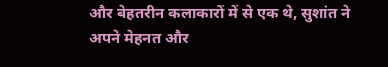और बेहतरीन कलाकारों में से एक थे, सुशांत ने अपने मेहनत और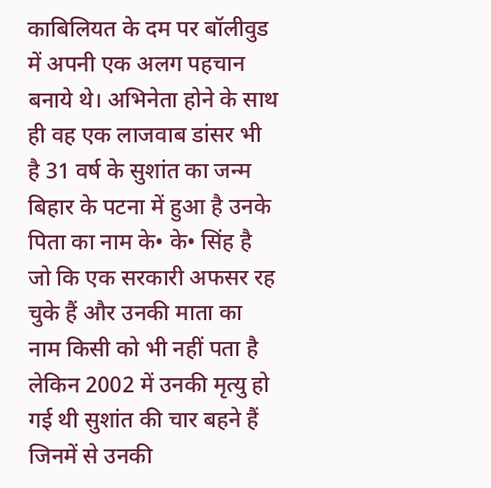काबिलियत के दम पर बॉलीवुड में अपनी एक अलग पहचान बनाये थे। अभिनेता होने के साथ ही वह एक लाजवाब डांसर भी है 31 वर्ष के सुशांत का जन्म बिहार के पटना में हुआ है उनके पिता का नाम के• के• सिंह है जो कि एक सरकारी अफसर रह चुके हैं और उनकी माता का नाम किसी को भी नहीं पता है लेकिन 2002 में उनकी मृत्यु हो गई थी सुशांत की चार बहने हैं जिनमें से उनकी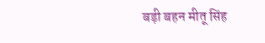बड़ी बहन मीतू सिंह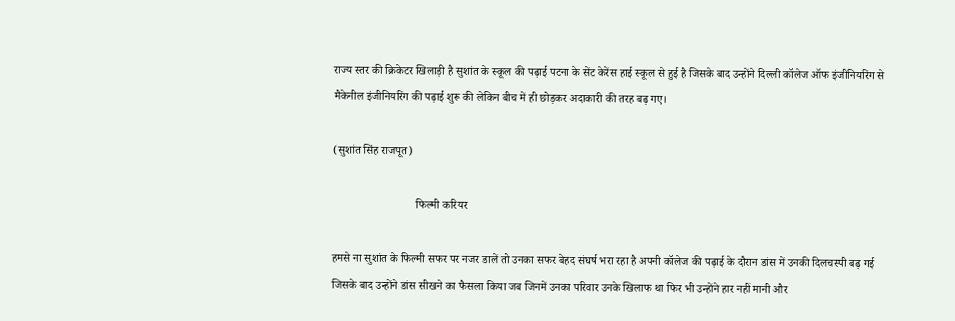राज्य स्तर की क्रिकेटर खिलाड़ी है सुशांत के स्कूल की पढ़ाई पटना के सेंट केरेंस हाई स्कूल से हुई है जिसके बाद उन्होंने दिल्ली कॉलेज ऑफ इंजीनियरिंग से मैकेनील इंजीनियरिंग की पढ़ाई शुरू की लेकिन बीच में ही छोड़कर अदाकारी की तरह बढ़ गए।

(सुशांत सिंह राजपूत)

                             फिल्मी करियर

हमसे ना सुशांत के फिल्मी सफर पर नजर डालें तो उनका सफर बेहद संघर्ष भरा रहा है अपनी कॉलेज की पढ़ाई के दौरान डांस में उनकी दिलचस्पी बढ़ गई जिसके बाद उन्होंने डांस सीखने का फैसला किया जब जिनमें उनका परिवार उनके खिलाफ था फिर भी उन्होंने हार नहीं मानी और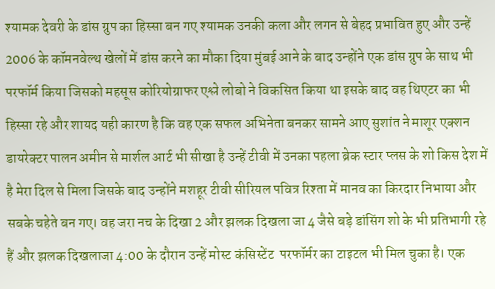श्यामक देवरी के डांस ग्रुप का हिस्सा बन गए श्यामक उनकी कला और लगन से बेहद प्रभावित हुए और उन्हें 2006 के कॉमनवेल्थ खेलों में डांस करने का मौका दिया मुंबई आने के बाद उन्होंने एक डांस ग्रुप के साथ भी परफॉर्म किया जिसको महसूस कोरियोग्राफर एश्ले लोबो ने विकसित किया था इसके बाद वह थिएटर का भी हिस्सा रहे और शायद यही कारण है कि वह एक सफल अभिनेता बनकर सामने आए सुशांत ने माशूर एक्शन डायरेक्टर पालन अमीन से मार्शल आर्ट भी सीखा है उन्हें टीवी में उनका पहला ब्रेक स्टार प्लस के शो किस देश में है मेरा दिल से मिला जिसके बाद उन्होंने मशहूर टीवी सीरियल पवित्र रिश्ता में मानव का किरदार निभाया और सबके चहेते बन गए। वह जरा नच के दिखा 2 और झलक दिखला जा 4 जैसे बड़े डांसिंग शो के भी प्रतिभागी रहे हैं और झलक दिखलाजा 4:00 के दौरान उन्हें मोस्ट कंसिस्टेंट  परफॉर्मर का टाइटल भी मिल चुका है। एक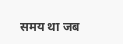समय था जब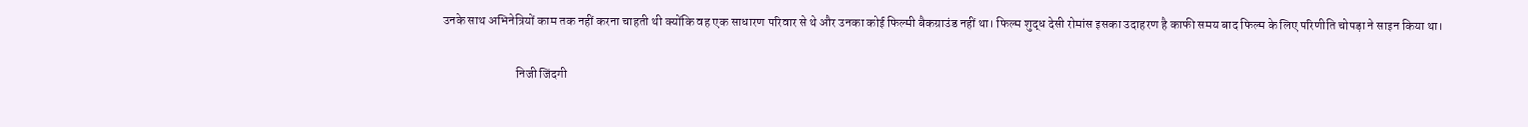उनके साथ अभिनेत्रियों काम तक नहीं करना चाहती थी क्योंकि वह एक साधारण परिवार से थे और उनका कोई फिल्मी बैकग्राउंड नहीं था। फिल्म शुद्ध देसी रोमांस इसका उदाहरण है काफी समय बाद फिल्म के लिए परिणीति चोपड़ा ने साइन किया था।

                             निजी जिंदगी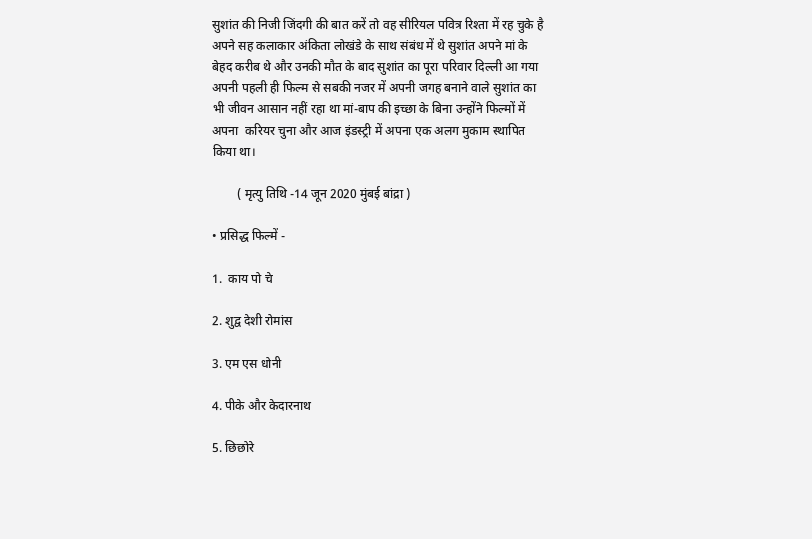सुशांत की निजी जिंदगी की बात करें तो वह सीरियल पवित्र रिश्ता में रह चुके है अपने सह कलाकार अंकिता लोखंडे के साथ संबंध में थे सुशांत अपने मां के बेहद करीब थे और उनकी मौत के बाद सुशांत का पूरा परिवार दिल्ली आ गया अपनी पहली ही फिल्म से सबकी नजर में अपनी जगह बनाने वाले सुशांत का भी जीवन आसान नहीं रहा था मां-बाप की इच्छा के बिना उन्होंने फिल्मों में अपना  करियर चुना और आज इंडस्ट्री में अपना एक अलग मुकाम स्थापित किया था।

        ( मृत्यु तिथि -14 जून 2020 मुंबई बांद्रा )

• प्रसिद्ध फिल्में -

1.  काय पो चे

2. शुद्व देशी रोमांस

3. एम एस धोनी

4. पीके और केदारनाथ

5. छिछोरे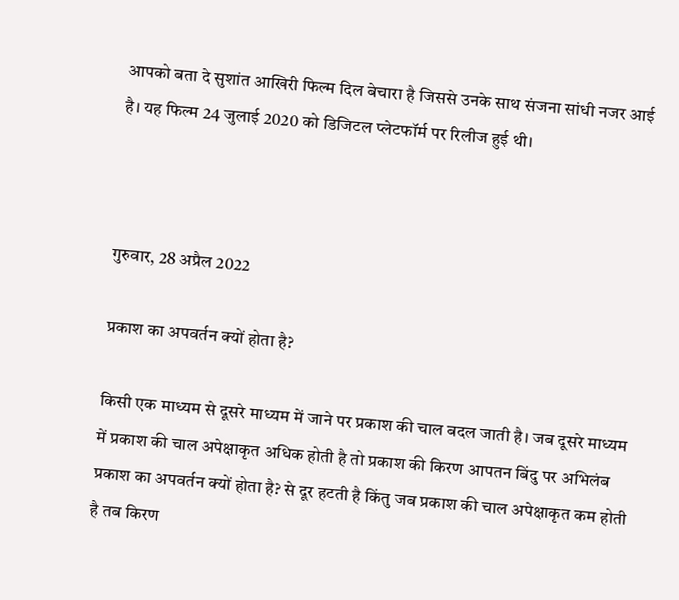आपको बता दे सुशांत आखिरी फिल्म दिल बेचारा है जिससे उनके साथ संजना सांधी नजर आई है। यह फिल्म 24 जुलाई 2020 को डिजिटल प्लेटफॉर्म पर रिलीज हुई थी।



गुरुवार, 28 अप्रैल 2022

प्रकाश का अपवर्तन क्यों होता है?

किसी एक माध्यम से दूसरे माध्यम में जाने पर प्रकाश की चाल बदल जाती है। जब दूसरे माध्यम में प्रकाश की चाल अपेक्षाकृत अधिक होती है तो प्रकाश की किरण आपतन बिंदु पर अभिलंब प्रकाश का अपवर्तन क्यों होता है? से दूर हटती है किंतु जब प्रकाश की चाल अपेक्षाकृत कम होती है तब किरण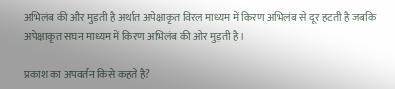अभिलंब की और मुड़ती है अर्थात अपेक्षाकृत विरल माध्यम में किरण अभिलंब से दूर हटती है जबकि अपेक्षाकृत सघन माध्यम में किरण अभिलंब की ओर मुड़ती है।

प्रकाश का अपवर्तन किसे कहते है?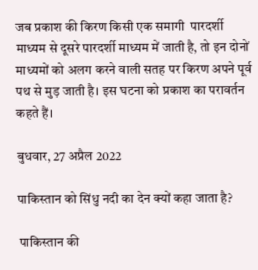जब प्रकाश की किरण किसी एक समागी  पारदर्शी  माध्यम से दूसरे पारदर्शी माध्यम में जाती है, तो इन दोनों माध्यमों को अलग करने वाली सतह पर किरण अपने पूर्व पथ से मुड़ जाती है। इस घटना को प्रकाश का परावर्तन कहते हैं।

बुधवार, 27 अप्रैल 2022

पाकिस्तान को सिंधु नदी का देन क्यों कहा जाता है?

 पाकिस्तान की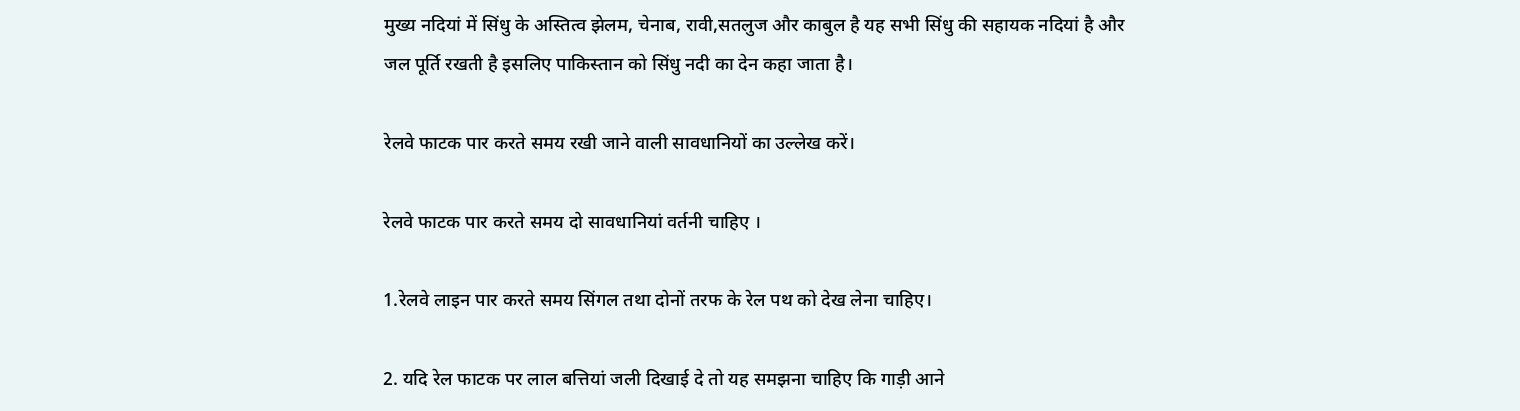मुख्य नदियां में सिंधु के अस्तित्व झेलम, चेनाब, रावी,सतलुज और काबुल है यह सभी सिंधु की सहायक नदियां है और जल पूर्ति रखती है इसलिए पाकिस्तान को सिंधु नदी का देन कहा जाता है।

रेलवे फाटक पार करते समय रखी जाने वाली सावधानियों का उल्लेख करें।

रेलवे फाटक पार करते समय दो सावधानियां वर्तनी चाहिए ।

1.रेलवे लाइन पार करते समय सिंगल तथा दोनों तरफ के रेल पथ को देख लेना चाहिए।

2. यदि रेल फाटक पर लाल बत्तियां जली दिखाई दे तो यह समझना चाहिए कि गाड़ी आने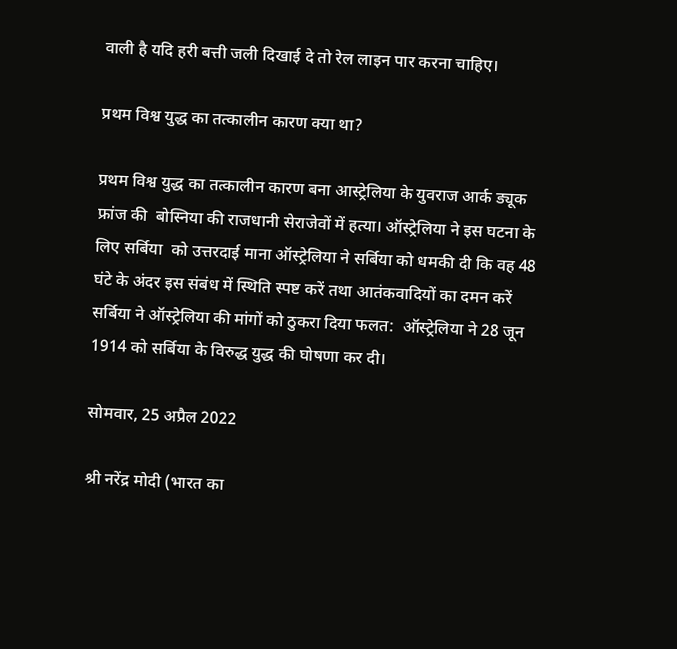वाली है यदि हरी बत्ती जली दिखाई दे तो रेल लाइन पार करना चाहिए।

प्रथम विश्व युद्ध का तत्कालीन कारण क्या था?

प्रथम विश्व युद्ध का तत्कालीन कारण बना आस्ट्रेलिया के युवराज आर्क ड्यूक फ्रांज की  बोस्निया की राजधानी सेराजेवों में हत्या। ऑस्ट्रेलिया ने इस घटना के लिए सर्बिया  को उत्तरदाई माना ऑस्ट्रेलिया ने सर्बिया को धमकी दी कि वह 48 घंटे के अंदर इस संबंध में स्थिति स्पष्ट करें तथा आतंकवादियों का दमन करें सर्बिया ने ऑस्ट्रेलिया की मांगों को ठुकरा दिया फलत:  ऑस्ट्रेलिया ने 28 जून 1914 को सर्बिया के विरुद्ध युद्ध की घोषणा कर दी।

सोमवार, 25 अप्रैल 2022

श्री नरेंद्र मोदी (भारत का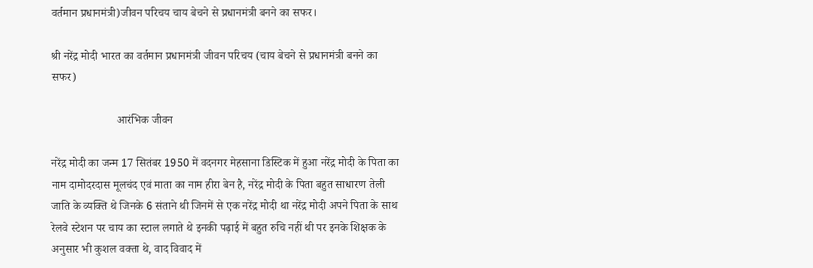वर्तमान प्रधानमंत्री)जीवन परिचय चाय बेचने से प्रधानमंत्री बनने का सफर।

श्री नरेंद्र मोदी भारत का वर्तमान प्रधानमंत्री जीवन परिचय (चाय बेचने से प्रधानमंत्री बनने का सफर)

                       आरंभिक जीवन

नरेंद्र मोदी का जन्म 17 सितंबर 1950 में वदनगर मेहसाना डिस्टिक में हुआ नरेंद्र मोदी के पिता का नाम दामोदरदास मूलचंद एवं माता का नाम हीरा बेन है, नरेंद्र मोदी के पिता बहुत साधारण तेली जाति के व्यक्ति थे जिनके 6 संताने थी जिनमें से एक नरेंद्र मोदी था नरेंद्र मोदी अपने पिता के साथ रेलवे स्टेशन पर चाय का स्टाल लगाते थे इनकी पढ़ाई में बहुत रुचि नहीं थी पर इनके शिक्षक के अनुसार भी कुशल वक्ता थे, वाद विवाद में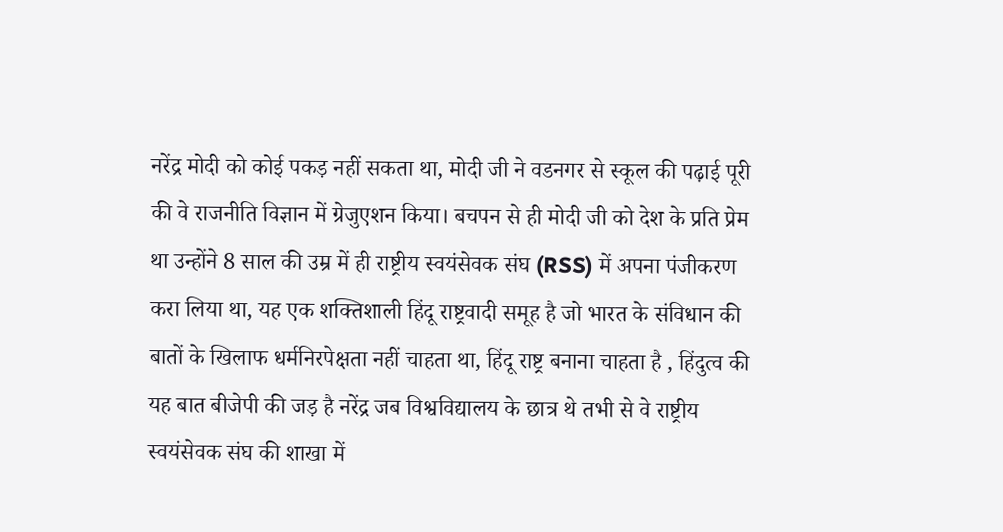नरेंद्र मोदी को कोई पकड़ नहीं सकता था, मोदी जी ने वडनगर से स्कूल की पढ़ाई पूरी की वे राजनीति विज्ञान में ग्रेजुएशन किया। बचपन से ही मोदी जी को देश के प्रति प्रेम था उन्होंने 8 साल की उम्र में ही राष्ट्रीय स्वयंसेवक संघ (RSS) में अपना पंजीकरण करा लिया था, यह एक शक्तिशाली हिंदू राष्ट्रवादी समूह है जो भारत के संविधान की बातों के खिलाफ धर्मनिरपेक्षता नहीं चाहता था, हिंदू राष्ट्र बनाना चाहता है , हिंदुत्व की यह बात बीजेपी की जड़ है नरेंद्र जब विश्वविद्यालय के छात्र थे तभी से वे राष्ट्रीय स्वयंसेवक संघ की शाखा में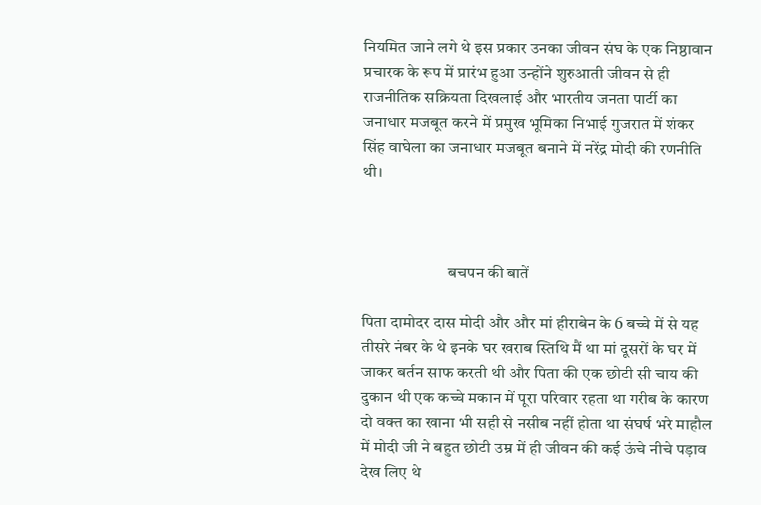नियमित जाने लगे थे इस प्रकार उनका जीवन संघ के एक निष्ठावान प्रचारक के रूप में प्रारंभ हुआ उन्होंने शुरुआती जीवन से ही राजनीतिक सक्रियता दिखलाई और भारतीय जनता पार्टी का जनाधार मजबूत करने में प्रमुख भूमिका निभाई गुजरात में शंकर सिंह वाघेला का जनाधार मजबूत बनाने में नरेंद्र मोदी की रणनीति थी।



                          बचपन की बातें

पिता दामोदर दास मोदी और और मां हीराबेन के 6 बच्चे में से यह तीसरे नंबर के थे इनके घर खराब स्तिथि मैं था मां दूसरों के घर में जाकर बर्तन साफ करती थी और पिता की एक छोटी सी चाय की दुकान थी एक कच्चे मकान में पूरा परिवार रहता था गरीब के कारण दो वक्त का खाना भी सही से नसीब नहीं होता था संघर्ष भरे माहौल में मोदी जी ने बहुत छोटी उम्र में ही जीवन की कई ऊंचे नीचे पड़ाव देख लिए थे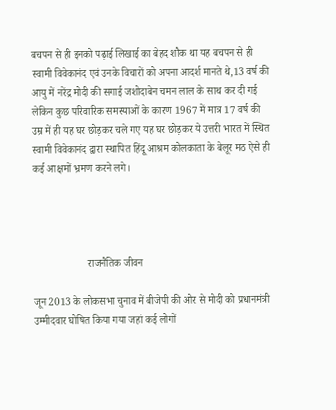बचपन से ही इनको पढ़ाई लिखाई का बेहद शौक था यह बचपन से ही स्वामी विवेकानंद एवं उनके विचारों को अपना आदर्श मानते थे,13 वर्ष की आयु में नरेंद्र मोदी की सगाई जशोदाबेन चमन लाल के साथ कर दी गई लेकिन कुछ परिवारिक समस्याओं के कारण 1967 में मात्र 17 वर्ष की उम्र में ही यह घर छोड़कर चले गए यह घर छोड़कर ये उत्तरी भारत में स्थित स्वामी विवेकानंद द्वारा स्थापित हिंदू आश्रम कोलकाता के बेलूर मठ ऐसे ही कई आक्षमों भ्रमण करने लगे।




                     राजनैतिक जीवन

जून 2013 के लोकसभा चुनाव में बीजेपी की ओर से मोदी को प्रधानमंत्री उम्मीदवार घोषित किया गया जहां कई लोगों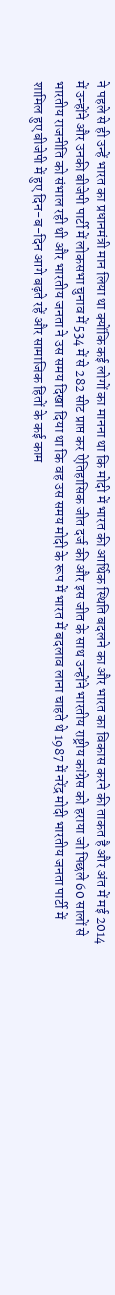ने पहले से ही उन्हें भारत का प्रधानमंत्री मान लिया था क्योंकि कई लोगों का मानना था कि मोदी में भारत की आर्थिक स्थिति बदलने का और भारत का विकास करने की ताकत है और अंत में मई 2014 में उन्होंने और उनकी बीजेपी पार्टी में लोकसभा चुनाव में 534 में से 282 सीट प्राप्त कर ऐतिहासिक जीत दर्ज की और इस जीत के साथ उन्होंने भारतीय राष्ट्रीय कांग्रेस को हराया जो पिछले 60 सालों से भारतीय राजनीति को संभाल रही थी और भारतीय जनता ने उस समय दिखा दिया था कि वह उस समय मोदी के रूप में भारत में बदलाव लाना चाहते थे 1987 में नरेंद्र मोदी भारतीय जनता पार्टी में शामिल हुए बीजेपी में हुए दिन-ब-दिन आगे बढ़ते रहें और सामाजिक हितों के कई काम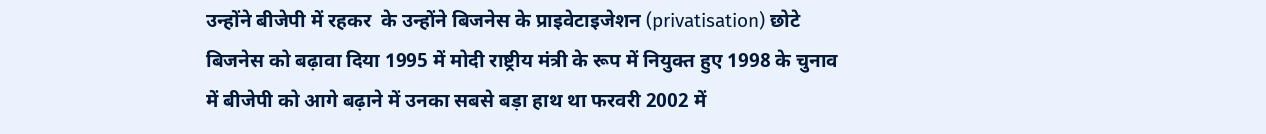उन्होंने बीजेपी में रहकर  के उन्होंने बिजनेस के प्राइवेटाइजेशन (privatisation) छोटे बिजनेस को बढ़ावा दिया 1995 में मोदी राष्ट्रीय मंत्री के रूप में नियुक्त हुए 1998 के चुनाव में बीजेपी को आगे बढ़ाने में उनका सबसे बड़ा हाथ था फरवरी 2002 में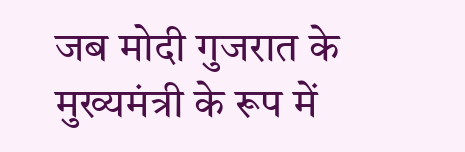जब मोदी गुजरात के मुख्यमंत्री के रूप में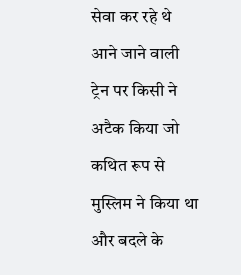सेवा कर रहे थे आने जाने वाली ट्रेन पर किसी ने अटैक किया जो कथित रूप से मुस्लिम ने किया था और बदले के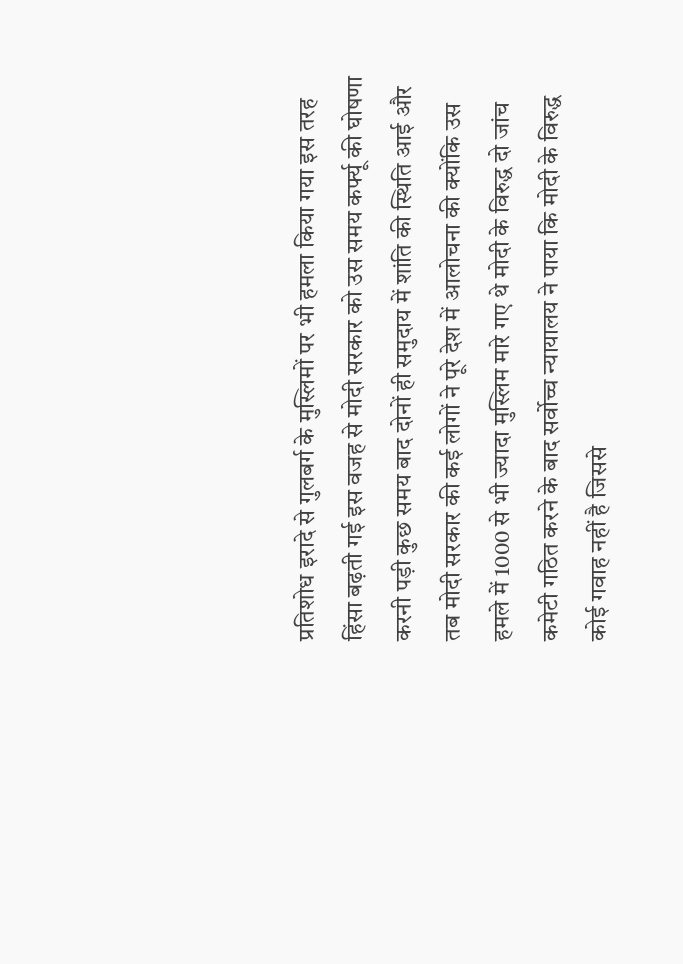प्रतिशोध इरादे से गुलबर्ग के मुस्लिमों पर भी हमला किया गया इस तरह  हिंसा बढ़ती गई इस वजह से मोदी सरकार को उस समय कर्फ्यू की घोषणा करनी पड़ी कुछ समय बाद दोनों ही समुदाय में शांति की स्थिति आई और तब मोदी सरकार की कई लोगों ने पूरे देश में आलोचना की क्योंकि उस हमले में 1000 से भी ज्यादा मुस्लिम मारे गए थे मोदी के विरुद्ध दो जांच कमेटी गठित करने के बाद सर्वोच्च न्यायालय ने पाया कि मोदी के विरुद्ध कोई गवाह नहीं है जिससे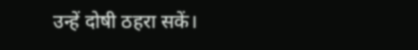उन्हें दोषी ठहरा सकें।